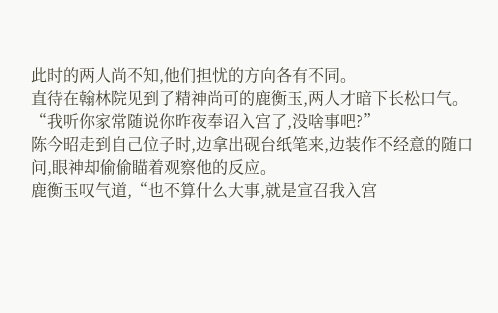此时的两人尚不知,他们担忧的方向各有不同。
直待在翰林院见到了精神尚可的鹿衡玉,两人才暗下长松口气。
“我听你家常随说你昨夜奉诏入宫了,没啥事吧?”
陈今昭走到自己位子时,边拿出砚台纸笔来,边装作不经意的随口问,眼神却偷偷瞄着观察他的反应。
鹿衡玉叹气道,“也不算什么大事,就是宣召我入宫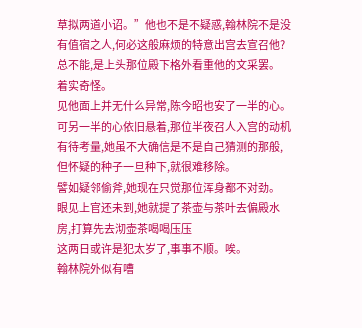草拟两道小诏。”他也不是不疑惑,翰林院不是没有值宿之人,何必这般麻烦的特意出宫去宣召他?总不能,是上头那位殿下格外看重他的文采罢。
着实奇怪。
见他面上并无什么异常,陈今昭也安了一半的心。可另一半的心依旧悬着,那位半夜召人入宫的动机有待考量,她虽不大确信是不是自己猜测的那般,但怀疑的种子一旦种下,就很难移除。
譬如疑邻偷斧,她现在只觉那位浑身都不对劲。
眼见上官还未到,她就提了茶壶与茶叶去偏殿水房,打算先去沏壶茶喝喝压压
这两日或许是犯太岁了,事事不顺。唉。
翰林院外似有嘈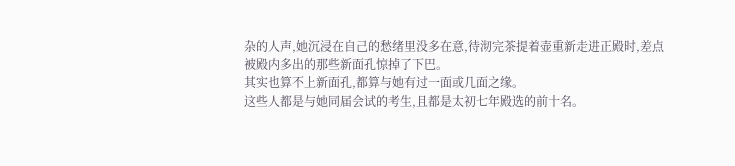杂的人声,她沉浸在自己的愁绪里没多在意,待沏完茶提着壶重新走进正殿时,差点被殿内多出的那些新面孔惊掉了下巴。
其实也算不上新面孔,都算与她有过一面或几面之缘。
这些人都是与她同届会试的考生,且都是太初七年殿选的前十名。